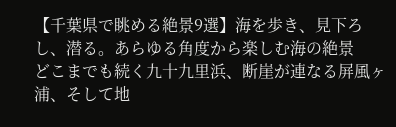【千葉県で眺める絶景9選】海を歩き、見下ろし、潜る。あらゆる角度から楽しむ海の絶景
どこまでも続く九十九里浜、断崖が連なる屏風ヶ浦、そして地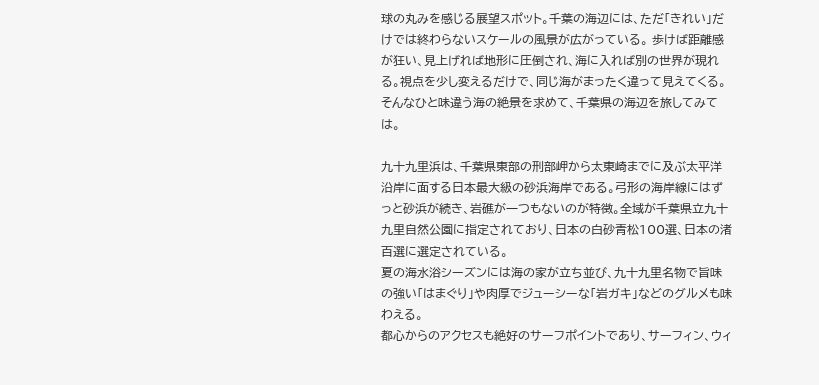球の丸みを感じる展望スポット。千葉の海辺には、ただ「きれい」だけでは終わらないスケールの風景が広がっている。 歩けば距離感が狂い、見上げれば地形に圧倒され、海に入れば別の世界が現れる。視点を少し変えるだけで、同じ海がまったく違って見えてくる。そんなひと味違う海の絶景を求めて、千葉県の海辺を旅してみては。

九十九里浜は、千葉県東部の刑部岬から太東崎までに及ぶ太平洋沿岸に面する日本最大級の砂浜海岸である。弓形の海岸線にはずっと砂浜が続き、岩礁が一つもないのが特徴。全域が千葉県立九十九里自然公園に指定されており、日本の白砂青松100選、日本の渚百選に選定されている。
夏の海水浴シーズンには海の家が立ち並び、九十九里名物で旨味の強い「はまぐり」や肉厚でジューシーな「岩ガキ」などのグルメも味わえる。
都心からのアクセスも絶好のサーフポイントであり、サーフィン、ウィ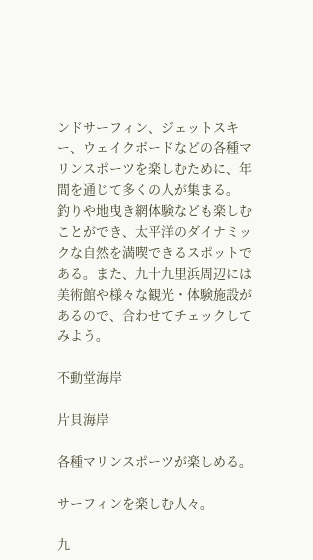ンドサーフィン、ジェットスキー、ウェイクボードなどの各種マリンスポーツを楽しむために、年間を通じて多くの人が集まる。
釣りや地曳き網体験なども楽しむことができ、太平洋のダイナミックな自然を満喫できるスポットである。また、九十九里浜周辺には美術館や様々な観光・体験施設があるので、合わせてチェックしてみよう。

不動堂海岸

片貝海岸

各種マリンスポーツが楽しめる。

サーフィンを楽しむ人々。

九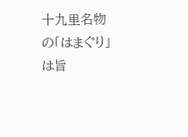十九里名物の「はまぐり」は旨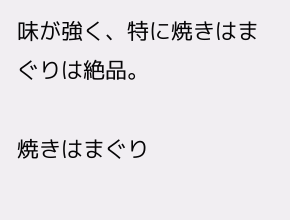味が強く、特に焼きはまぐりは絶品。

焼きはまぐり